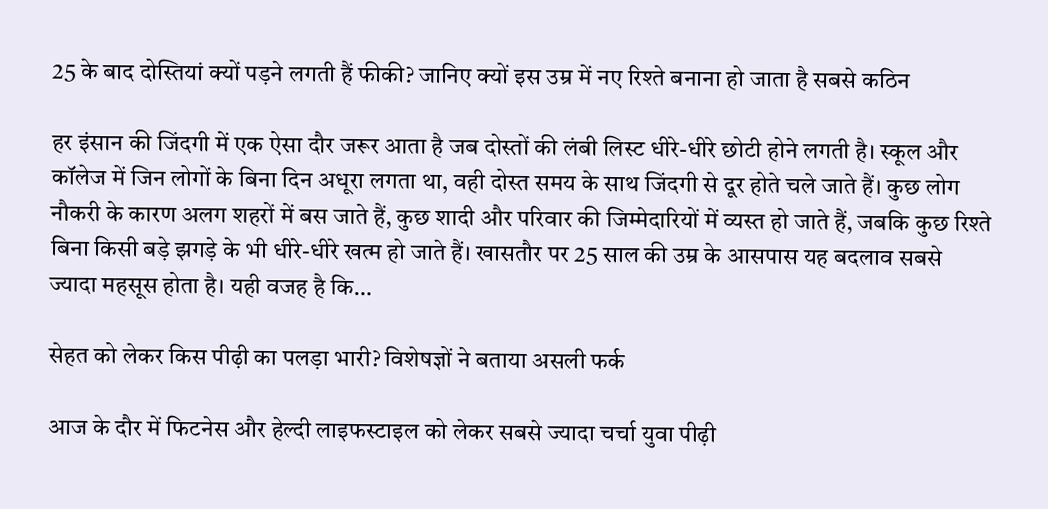25 के बाद दोस्तियां क्यों पड़ने लगती हैं फीकी? जानिए क्यों इस उम्र में नए रिश्ते बनाना हो जाता है सबसे कठिन

हर इंसान की जिंदगी में एक ऐसा दौर जरूर आता है जब दोस्तों की लंबी लिस्ट धीरे-धीरे छोटी होने लगती है। स्कूल और कॉलेज में जिन लोगों के बिना दिन अधूरा लगता था, वही दोस्त समय के साथ जिंदगी से दूर होते चले जाते हैं। कुछ लोग नौकरी के कारण अलग शहरों में बस जाते हैं, कुछ शादी और परिवार की जिम्मेदारियों में व्यस्त हो जाते हैं, जबकि कुछ रिश्ते बिना किसी बड़े झगड़े के भी धीरे-धीरे खत्म हो जाते हैं। खासतौर पर 25 साल की उम्र के आसपास यह बदलाव सबसे ज्यादा महसूस होता है। यही वजह है कि…

सेहत को लेकर किस पीढ़ी का पलड़ा भारी? विशेषज्ञों ने बताया असली फर्क

आज के दौर में फिटनेस और हेल्दी लाइफस्टाइल को लेकर सबसे ज्यादा चर्चा युवा पीढ़ी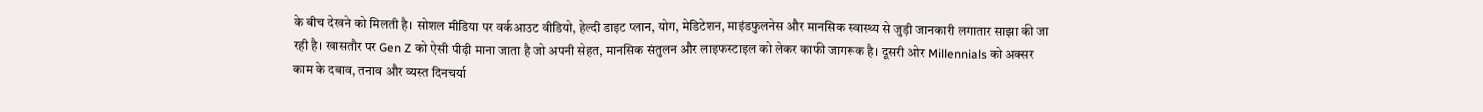के बीच देखने को मिलती है। सोशल मीडिया पर वर्कआउट वीडियो, हेल्दी डाइट प्लान, योग, मेडिटेशन, माइंडफुलनेस और मानसिक स्वास्थ्य से जुड़ी जानकारी लगातार साझा की जा रही है। खासतौर पर Gen Z को ऐसी पीढ़ी माना जाता है जो अपनी सेहत, मानसिक संतुलन और लाइफस्टाइल को लेकर काफी जागरूक है। दूसरी ओर Millennials को अक्सर काम के दबाव, तनाव और व्यस्त दिनचर्या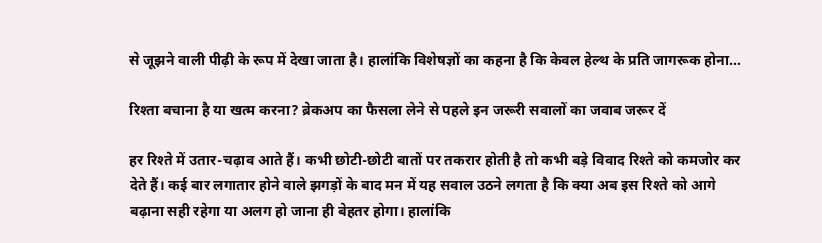से जूझने वाली पीढ़ी के रूप में देखा जाता है। हालांकि विशेषज्ञों का कहना है कि केवल हेल्थ के प्रति जागरूक होना…

रिश्ता बचाना है या खत्म करना? ब्रेकअप का फैसला लेने से पहले इन जरूरी सवालों का जवाब जरूर दें

हर रिश्ते में उतार-चढ़ाव आते हैं। कभी छोटी-छोटी बातों पर तकरार होती है तो कभी बड़े विवाद रिश्ते को कमजोर कर देते हैं। कई बार लगातार होने वाले झगड़ों के बाद मन में यह सवाल उठने लगता है कि क्या अब इस रिश्ते को आगे बढ़ाना सही रहेगा या अलग हो जाना ही बेहतर होगा। हालांकि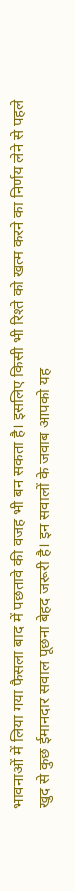भावनाओं में लिया गया फैसला बाद में पछतावे की वजह भी बन सकता है। इसलिए किसी भी रिश्ते को खत्म करने का निर्णय लेने से पहले खुद से कुछ ईमानदार सवाल पूछना बेहद जरूरी है। इन सवालों के जवाब आपको यह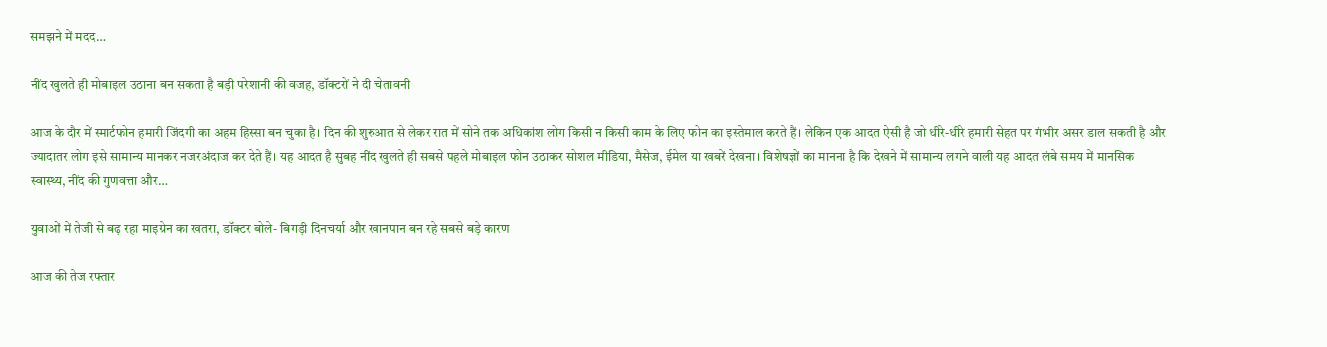समझने में मदद…

नींद खुलते ही मोबाइल उठाना बन सकता है बड़ी परेशानी की वजह, डॉक्टरों ने दी चेतावनी

आज के दौर में स्मार्टफोन हमारी जिंदगी का अहम हिस्सा बन चुका है। दिन की शुरुआत से लेकर रात में सोने तक अधिकांश लोग किसी न किसी काम के लिए फोन का इस्तेमाल करते हैं। लेकिन एक आदत ऐसी है जो धीरे-धीरे हमारी सेहत पर गंभीर असर डाल सकती है और ज्यादातर लोग इसे सामान्य मानकर नजरअंदाज कर देते हैं। यह आदत है सुबह नींद खुलते ही सबसे पहले मोबाइल फोन उठाकर सोशल मीडिया, मैसेज, ईमेल या खबरें देखना। विशेषज्ञों का मानना है कि देखने में सामान्य लगने वाली यह आदत लंबे समय में मानसिक स्वास्थ्य, नींद की गुणवत्ता और…

युवाओं में तेजी से बढ़ रहा माइग्रेन का खतरा, डॉक्टर बोले- बिगड़ी दिनचर्या और खानपान बन रहे सबसे बड़े कारण

आज की तेज रफ्तार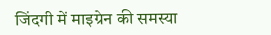जिंदगी में माइग्रेन की समस्या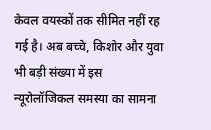केवल वयस्कों तक सीमित नहीं रह गई है। अब बच्चे, किशोर और युवा भी बड़ी संख्या में इस न्यूरोलॉजिकल समस्या का सामना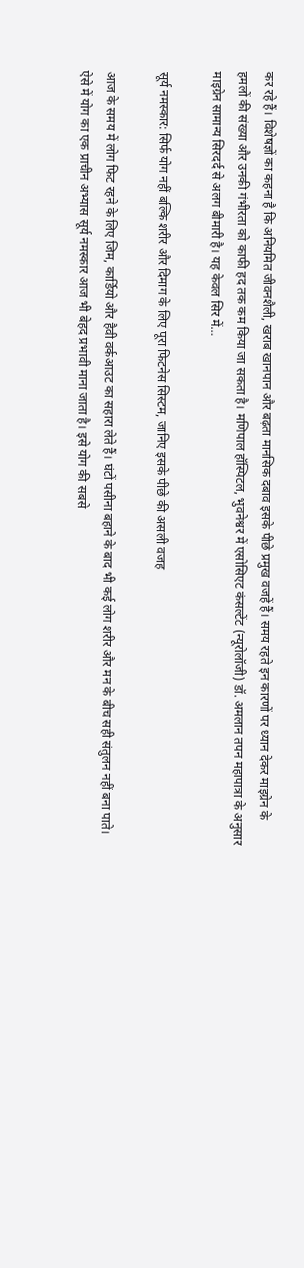कर रहे हैं। विशेषज्ञों का कहना है कि अनियमित जीवनशैली, खराब खानपान और बढ़ता मानसिक दबाव इसके पीछे प्रमुख वजहें हैं। समय रहते इन कारणों पर ध्यान देकर माइग्रेन के हमलों की संख्या और उनकी गंभीरता को काफी हद तक कम किया जा सकता है। मणिपाल हॉस्पिटल, भुवनेश्वर में एसोसिएट कंसल्टेंट (न्यूरोलॉजी) डॉ. अमलान तपन महापात्रा के अनुसार माइग्रेन सामान्य सिरदर्द से अलग बीमारी है। यह केवल सिर में…

सूर्य नमस्कार: सिर्फ योग नहीं बल्कि शरीर और दिमाग के लिए पूरा फिटनेस सिस्टम, जानिए इसके पीछे की असली वजह

आज के समय में लोग फिट रहने के लिए जिम, कार्डियो और हैवी वर्कआउट का सहारा लेते हैं। घंटों पसीना बहाने के बाद भी कई लोग शरीर और मन के बीच सही संतुलन नहीं बना पाते। ऐसे में योग का एक प्राचीन अभ्यास सूर्य नमस्कार आज भी बेहद प्रभावी माना जाता है। इसे योग की सबसे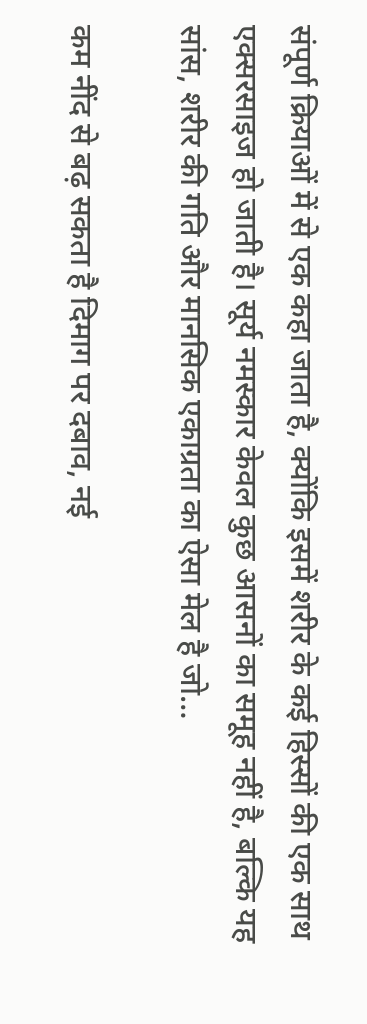संपूर्ण क्रियाओं में से एक कहा जाता है, क्योंकि इसमें शरीर के कई हिस्सों की एक साथ एक्सरसाइज हो जाती है। सूर्य नमस्कार केवल कुछ आसनों का समूह नहीं है, बल्कि यह सांस, शरीर की गति और मानसिक एकाग्रता का ऐसा मेल है जो…

कम नींद से बढ़ सकता है दिमाग पर दबाव, नई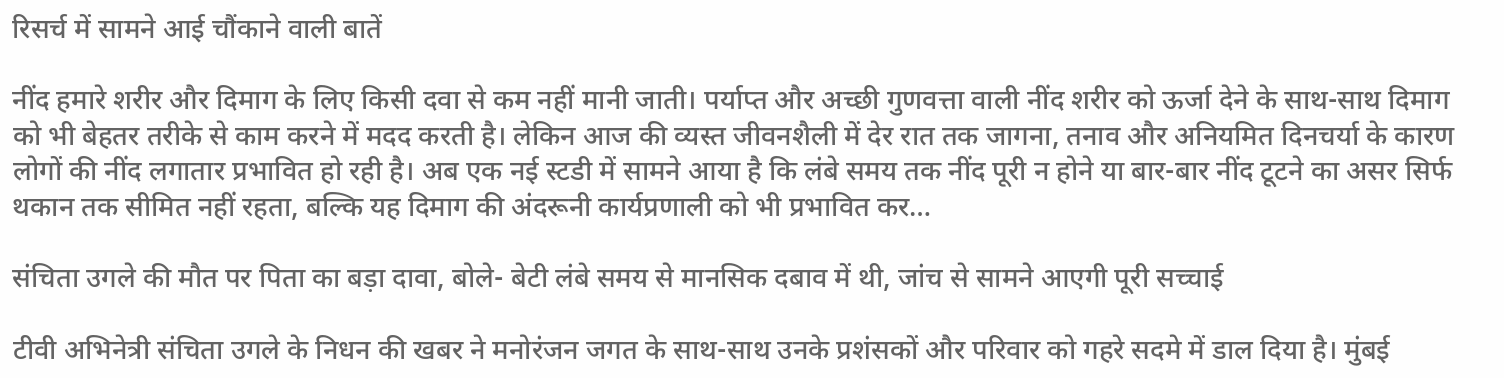रिसर्च में सामने आई चौंकाने वाली बातें

नींद हमारे शरीर और दिमाग के लिए किसी दवा से कम नहीं मानी जाती। पर्याप्त और अच्छी गुणवत्ता वाली नींद शरीर को ऊर्जा देने के साथ-साथ दिमाग को भी बेहतर तरीके से काम करने में मदद करती है। लेकिन आज की व्यस्त जीवनशैली में देर रात तक जागना, तनाव और अनियमित दिनचर्या के कारण लोगों की नींद लगातार प्रभावित हो रही है। अब एक नई स्टडी में सामने आया है कि लंबे समय तक नींद पूरी न होने या बार-बार नींद टूटने का असर सिर्फ थकान तक सीमित नहीं रहता, बल्कि यह दिमाग की अंदरूनी कार्यप्रणाली को भी प्रभावित कर…

संचिता उगले की मौत पर पिता का बड़ा दावा, बोले- बेटी लंबे समय से मानसिक दबाव में थी, जांच से सामने आएगी पूरी सच्चाई

टीवी अभिनेत्री संचिता उगले के निधन की खबर ने मनोरंजन जगत के साथ-साथ उनके प्रशंसकों और परिवार को गहरे सदमे में डाल दिया है। मुंबई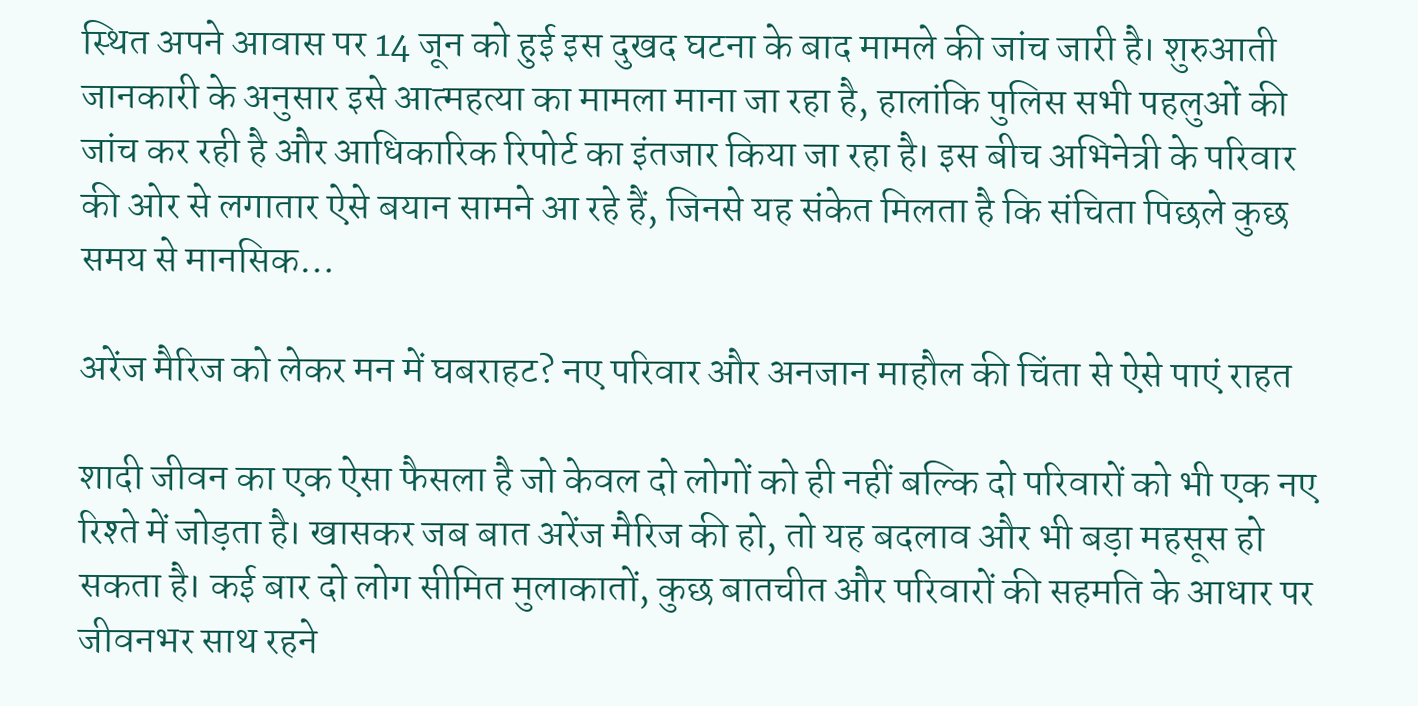स्थित अपने आवास पर 14 जून को हुई इस दुखद घटना के बाद मामले की जांच जारी है। शुरुआती जानकारी के अनुसार इसे आत्महत्या का मामला माना जा रहा है, हालांकि पुलिस सभी पहलुओं की जांच कर रही है और आधिकारिक रिपोर्ट का इंतजार किया जा रहा है। इस बीच अभिनेत्री के परिवार की ओर से लगातार ऐसे बयान सामने आ रहे हैं, जिनसे यह संकेत मिलता है कि संचिता पिछले कुछ समय से मानसिक…

अरेंज मैरिज को लेकर मन में घबराहट? नए परिवार और अनजान माहौल की चिंता से ऐसे पाएं राहत

शादी जीवन का एक ऐसा फैसला है जो केवल दो लोगों को ही नहीं बल्कि दो परिवारों को भी एक नए रिश्ते में जोड़ता है। खासकर जब बात अरेंज मैरिज की हो, तो यह बदलाव और भी बड़ा महसूस हो सकता है। कई बार दो लोग सीमित मुलाकातों, कुछ बातचीत और परिवारों की सहमति के आधार पर जीवनभर साथ रहने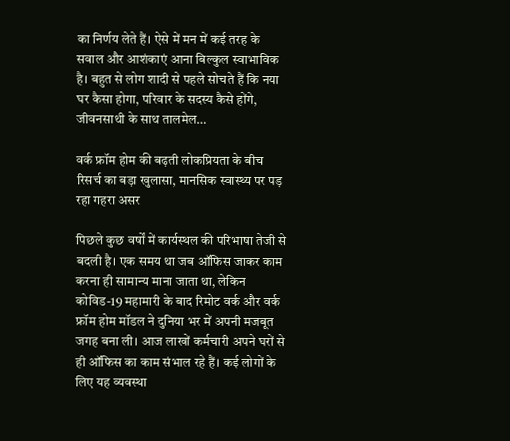का निर्णय लेते हैं। ऐसे में मन में कई तरह के सवाल और आशंकाएं आना बिल्कुल स्वाभाविक है। बहुत से लोग शादी से पहले सोचते हैं कि नया घर कैसा होगा, परिवार के सदस्य कैसे होंगे, जीवनसाथी के साथ तालमेल…

वर्क फ्रॉम होम की बढ़ती लोकप्रियता के बीच रिसर्च का बड़ा खुलासा, मानसिक स्वास्थ्य पर पड़ रहा गहरा असर

पिछले कुछ वर्षों में कार्यस्थल की परिभाषा तेजी से बदली है। एक समय था जब ऑफिस जाकर काम करना ही सामान्य माना जाता था, लेकिन कोविड-19 महामारी के बाद रिमोट वर्क और वर्क फ्रॉम होम मॉडल ने दुनिया भर में अपनी मजबूत जगह बना ली। आज लाखों कर्मचारी अपने घरों से ही ऑफिस का काम संभाल रहे हैं। कई लोगों के लिए यह व्यवस्था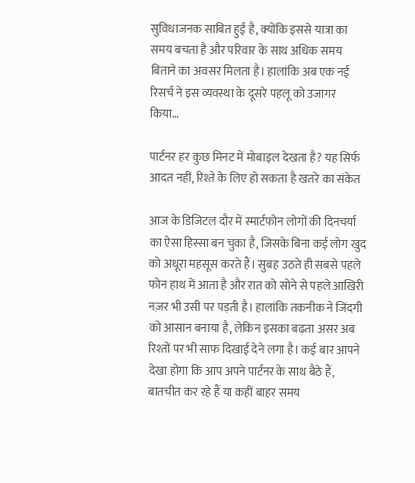सुविधाजनक साबित हुई है, क्योंकि इससे यात्रा का समय बचता है और परिवार के साथ अधिक समय बिताने का अवसर मिलता है। हालांकि अब एक नई रिसर्च ने इस व्यवस्था के दूसरे पहलू को उजागर किया…

पार्टनर हर कुछ मिनट में मोबाइल देखता है? यह सिर्फ आदत नहीं, रिश्ते के लिए हो सकता है खतरे का संकेत

आज के डिजिटल दौर में स्मार्टफोन लोगों की दिनचर्या का ऐसा हिस्सा बन चुका है, जिसके बिना कई लोग खुद को अधूरा महसूस करते हैं। सुबह उठते ही सबसे पहले फोन हाथ में आता है और रात को सोने से पहले आखिरी नज़र भी उसी पर पड़ती है। हालांकि तकनीक ने जिंदगी को आसान बनाया है, लेकिन इसका बढ़ता असर अब रिश्तों पर भी साफ दिखाई देने लगा है। कई बार आपने देखा होगा कि आप अपने पार्टनर के साथ बैठे हैं, बातचीत कर रहे हैं या कहीं बाहर समय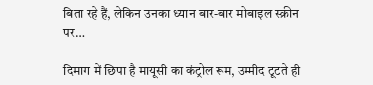बिता रहे हैं, लेकिन उनका ध्यान बार-बार मोबाइल स्क्रीन पर…

दिमाग में छिपा है मायूसी का कंट्रोल रूम, उम्मीद टूटते ही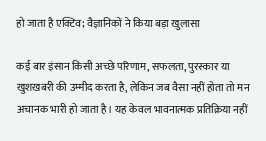हो जाता है एक्टिव; वैज्ञानिकों ने किया बड़ा खुलासा

कई बार इंसान किसी अच्छे परिणाम, सफलता, पुरस्कार या खुशखबरी की उम्मीद करता है, लेकिन जब वैसा नहीं होता तो मन अचानक भारी हो जाता है। यह केवल भावनात्मक प्रतिक्रिया नहीं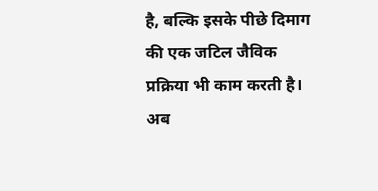है, बल्कि इसके पीछे दिमाग की एक जटिल जैविक प्रक्रिया भी काम करती है। अब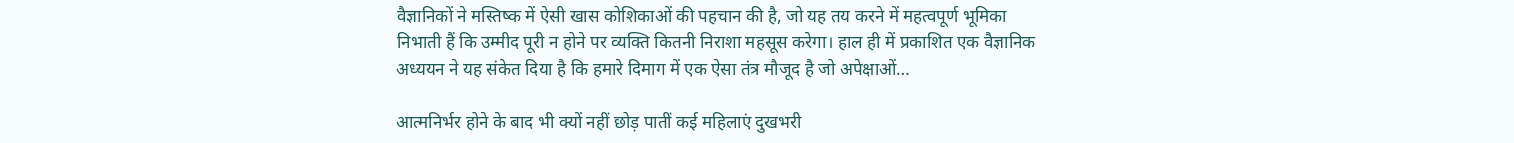वैज्ञानिकों ने मस्तिष्क में ऐसी खास कोशिकाओं की पहचान की है, जो यह तय करने में महत्वपूर्ण भूमिका निभाती हैं कि उम्मीद पूरी न होने पर व्यक्ति कितनी निराशा महसूस करेगा। हाल ही में प्रकाशित एक वैज्ञानिक अध्ययन ने यह संकेत दिया है कि हमारे दिमाग में एक ऐसा तंत्र मौजूद है जो अपेक्षाओं…

आत्मनिर्भर होने के बाद भी क्यों नहीं छोड़ पातीं कई महिलाएं दुखभरी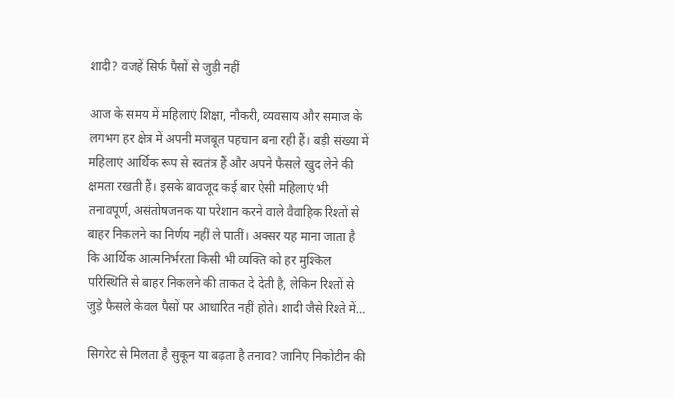शादी? वजहें सिर्फ पैसों से जुड़ी नहीं

आज के समय में महिलाएं शिक्षा, नौकरी, व्यवसाय और समाज के लगभग हर क्षेत्र में अपनी मजबूत पहचान बना रही हैं। बड़ी संख्या में महिलाएं आर्थिक रूप से स्वतंत्र हैं और अपने फैसले खुद लेने की क्षमता रखती हैं। इसके बावजूद कई बार ऐसी महिलाएं भी तनावपूर्ण, असंतोषजनक या परेशान करने वाले वैवाहिक रिश्तों से बाहर निकलने का निर्णय नहीं ले पातीं। अक्सर यह माना जाता है कि आर्थिक आत्मनिर्भरता किसी भी व्यक्ति को हर मुश्किल परिस्थिति से बाहर निकलने की ताकत दे देती है, लेकिन रिश्तों से जुड़े फैसले केवल पैसों पर आधारित नहीं होते। शादी जैसे रिश्ते में…

सिगरेट से मिलता है सुकून या बढ़ता है तनाव? जानिए निकोटीन की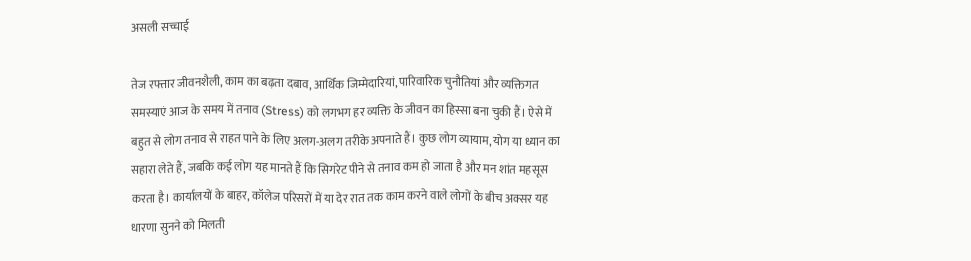असली सच्चाई

तेज रफ्तार जीवनशैली, काम का बढ़ता दबाव, आर्थिक जिम्मेदारियां, पारिवारिक चुनौतियां और व्यक्तिगत समस्याएं आज के समय में तनाव (Stress) को लगभग हर व्यक्ति के जीवन का हिस्सा बना चुकी हैं। ऐसे में बहुत से लोग तनाव से राहत पाने के लिए अलग-अलग तरीके अपनाते हैं। कुछ लोग व्यायाम, योग या ध्यान का सहारा लेते हैं, जबकि कई लोग यह मानते हैं कि सिगरेट पीने से तनाव कम हो जाता है और मन शांत महसूस करता है। कार्यालयों के बाहर, कॉलेज परिसरों में या देर रात तक काम करने वाले लोगों के बीच अक्सर यह धारणा सुनने को मिलती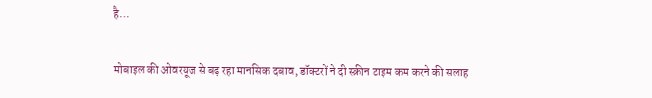है…

मोबाइल की ओवरयूज से बढ़ रहा मानसिक दबाव, डॉक्टरों ने दी स्क्रीन टाइम कम करने की सलाह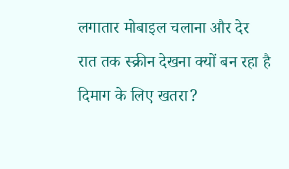लगातार मोबाइल चलाना और देर रात तक स्क्रीन देखना क्यों बन रहा है दिमाग के लिए खतरा?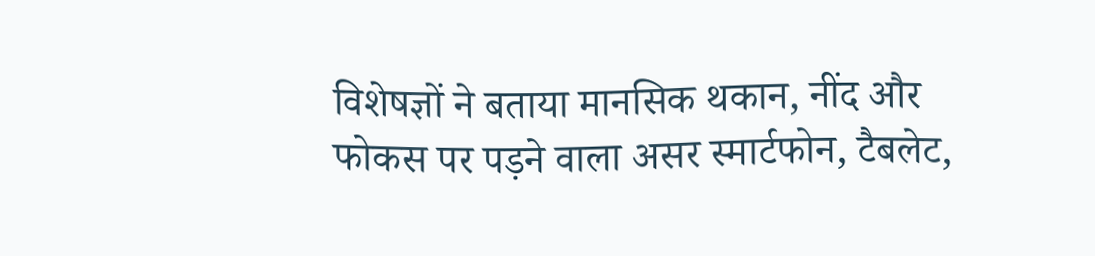विशेषज्ञों ने बताया मानसिक थकान, नींद और फोकस पर पड़ने वाला असर स्मार्टफोन, टैबलेट,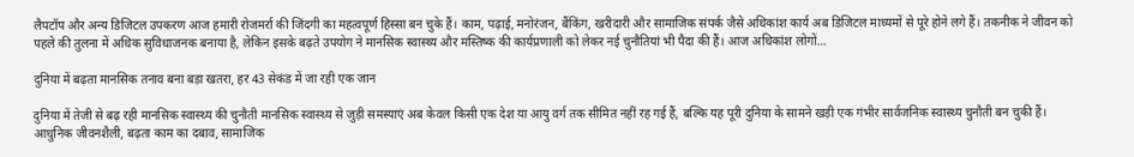लैपटॉप और अन्य डिजिटल उपकरण आज हमारी रोजमर्रा की जिंदगी का महत्वपूर्ण हिस्सा बन चुके हैं। काम, पढ़ाई, मनोरंजन, बैंकिंग, खरीदारी और सामाजिक संपर्क जैसे अधिकांश कार्य अब डिजिटल माध्यमों से पूरे होने लगे हैं। तकनीक ने जीवन को पहले की तुलना में अधिक सुविधाजनक बनाया है, लेकिन इसके बढ़ते उपयोग ने मानसिक स्वास्थ्य और मस्तिष्क की कार्यप्रणाली को लेकर नई चुनौतियां भी पैदा की हैं। आज अधिकांश लोगों…

दुनिया में बढ़ता मानसिक तनाव बना बड़ा खतरा, हर 43 सेकंड में जा रही एक जान

दुनिया में तेजी से बढ़ रही मानसिक स्वास्थ्य की चुनौती मानसिक स्वास्थ्य से जुड़ी समस्याएं अब केवल किसी एक देश या आयु वर्ग तक सीमित नहीं रह गई हैं, बल्कि यह पूरी दुनिया के सामने खड़ी एक गंभीर सार्वजनिक स्वास्थ्य चुनौती बन चुकी हैं। आधुनिक जीवनशैली, बढ़ता काम का दबाव, सामाजिक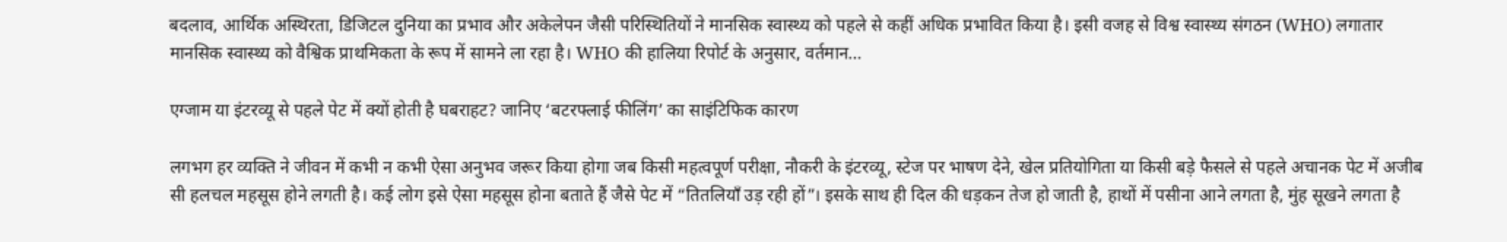बदलाव, आर्थिक अस्थिरता, डिजिटल दुनिया का प्रभाव और अकेलेपन जैसी परिस्थितियों ने मानसिक स्वास्थ्य को पहले से कहीं अधिक प्रभावित किया है। इसी वजह से विश्व स्वास्थ्य संगठन (WHO) लगातार मानसिक स्वास्थ्य को वैश्विक प्राथमिकता के रूप में सामने ला रहा है। WHO की हालिया रिपोर्ट के अनुसार, वर्तमान…

एग्जाम या इंटरव्यू से पहले पेट में क्यों होती है घबराहट? जानिए ‘बटरफ्लाई फीलिंग’ का साइंटिफिक कारण

लगभग हर व्यक्ति ने जीवन में कभी न कभी ऐसा अनुभव जरूर किया होगा जब किसी महत्वपूर्ण परीक्षा, नौकरी के इंटरव्यू, स्टेज पर भाषण देने, खेल प्रतियोगिता या किसी बड़े फैसले से पहले अचानक पेट में अजीब सी हलचल महसूस होने लगती है। कई लोग इसे ऐसा महसूस होना बताते हैं जैसे पेट में “तितलियाँ उड़ रही हों”। इसके साथ ही दिल की धड़कन तेज हो जाती है, हाथों में पसीना आने लगता है, मुंह सूखने लगता है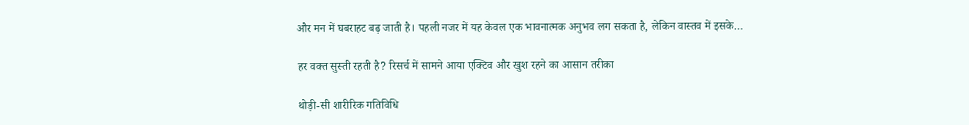और मन में घबराहट बढ़ जाती है। पहली नजर में यह केवल एक भावनात्मक अनुभव लग सकता है, लेकिन वास्तव में इसके…

हर वक्त सुस्ती रहती है? रिसर्च में सामने आया एक्टिव और खुश रहने का आसान तरीका

थोड़ी-सी शारीरिक गतिविधि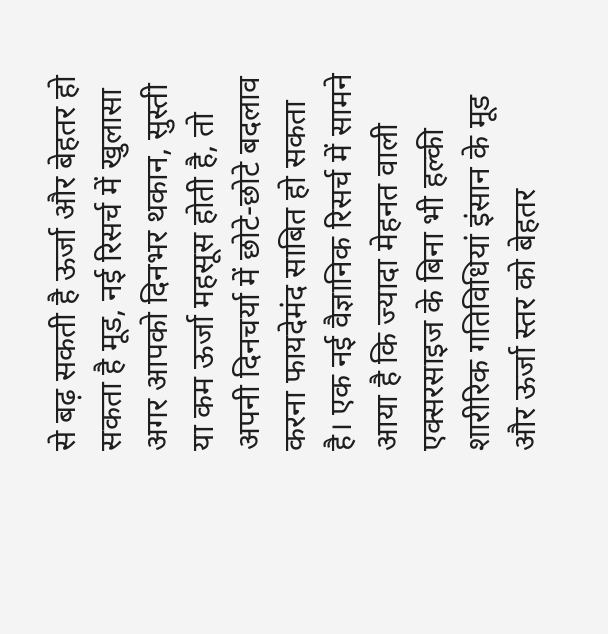से बढ़ सकती है ऊर्जा और बेहतर हो सकता है मूड, नई रिसर्च में खुलासा अगर आपको दिनभर थकान, सुस्ती या कम ऊर्जा महसूस होती है, तो अपनी दिनचर्या में छोटे-छोटे बदलाव करना फायदेमंद साबित हो सकता है। एक नई वैज्ञानिक रिसर्च में सामने आया है कि ज्यादा मेहनत वाली एक्सरसाइज के बिना भी हल्की शारीरिक गतिविधियां इंसान के मूड और ऊर्जा स्तर को बेहतर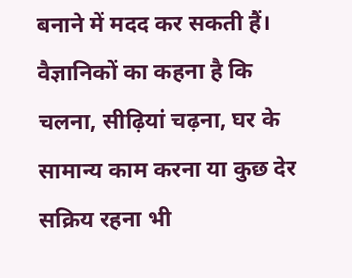बनाने में मदद कर सकती हैं। वैज्ञानिकों का कहना है कि चलना, सीढ़ियां चढ़ना, घर के सामान्य काम करना या कुछ देर सक्रिय रहना भी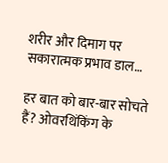शरीर और दिमाग पर सकारात्मक प्रभाव डाल…

हर बात को बार-बार सोचते हैं? ओवरथिंकिंग के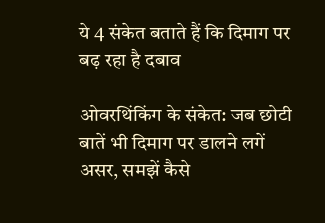ये 4 संकेत बताते हैं कि दिमाग पर बढ़ रहा है दबाव

ओवरथिंकिंग के संकेत: जब छोटी बातें भी दिमाग पर डालने लगें असर, समझें कैसे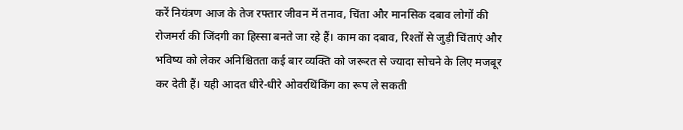करें नियंत्रण आज के तेज रफ्तार जीवन में तनाव, चिंता और मानसिक दबाव लोगों की रोजमर्रा की जिंदगी का हिस्सा बनते जा रहे हैं। काम का दबाव, रिश्तों से जुड़ी चिंताएं और भविष्य को लेकर अनिश्चितता कई बार व्यक्ति को जरूरत से ज्यादा सोचने के लिए मजबूर कर देती हैं। यही आदत धीरे-धीरे ओवरथिंकिंग का रूप ले सकती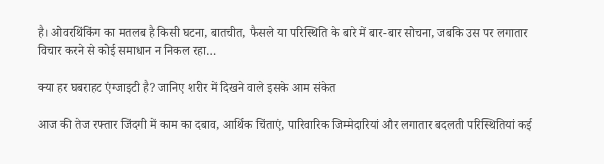है। ओवरथिंकिंग का मतलब है किसी घटना, बातचीत, फैसले या परिस्थिति के बारे में बार-बार सोचना, जबकि उस पर लगातार विचार करने से कोई समाधान न निकल रहा…

क्या हर घबराहट एंग्जाइटी है? जानिए शरीर में दिखने वाले इसके आम संकेत

आज की तेज रफ्तार जिंदगी में काम का दबाव, आर्थिक चिंताएं, पारिवारिक जिम्मेदारियां और लगातार बदलती परिस्थितियां कई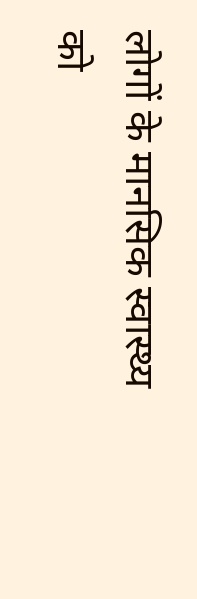लोगों के मानसिक स्वास्थ्य को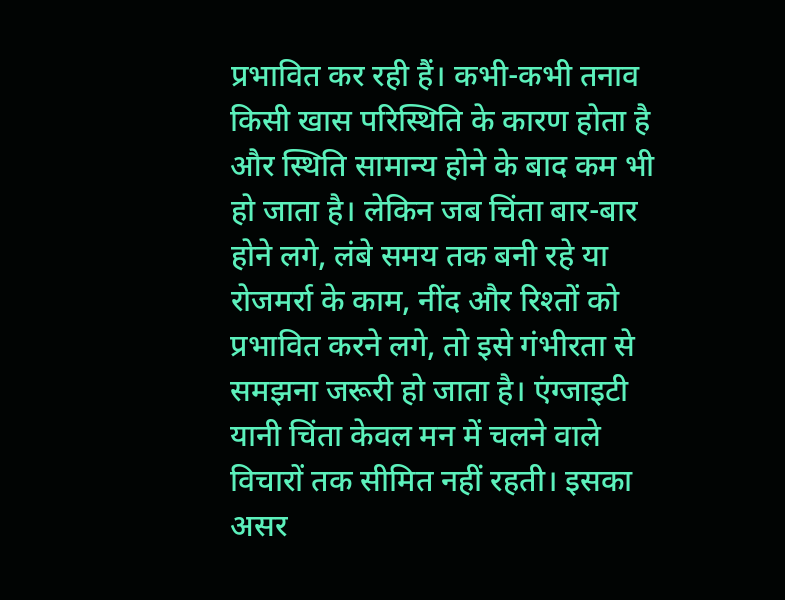प्रभावित कर रही हैं। कभी-कभी तनाव किसी खास परिस्थिति के कारण होता है और स्थिति सामान्य होने के बाद कम भी हो जाता है। लेकिन जब चिंता बार-बार होने लगे, लंबे समय तक बनी रहे या रोजमर्रा के काम, नींद और रिश्तों को प्रभावित करने लगे, तो इसे गंभीरता से समझना जरूरी हो जाता है। एंग्जाइटी यानी चिंता केवल मन में चलने वाले विचारों तक सीमित नहीं रहती। इसका असर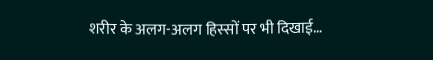शरीर के अलग-अलग हिस्सों पर भी दिखाई…